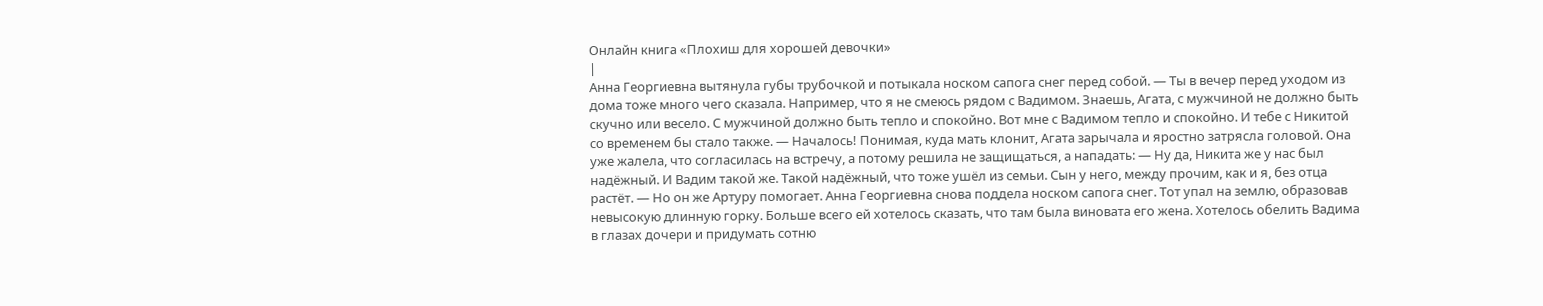Онлайн книга «Плохиш для хорошей девочки»
|
Анна Георгиевна вытянула губы трубочкой и потыкала носком сапога снег перед собой. — Ты в вечер перед уходом из дома тоже много чего сказала. Например, что я не смеюсь рядом с Вадимом. Знаешь, Агата, с мужчиной не должно быть скучно или весело. С мужчиной должно быть тепло и спокойно. Вот мне с Вадимом тепло и спокойно. И тебе с Никитой со временем бы стало также. — Началось! Понимая, куда мать клонит, Агата зарычала и яростно затрясла головой. Она уже жалела, что согласилась на встречу, а потому решила не защищаться, а нападать: — Ну да, Никита же у нас был надёжный. И Вадим такой же. Такой надёжный, что тоже ушёл из семьи. Сын у него, между прочим, как и я, без отца растёт. — Но он же Артуру помогает. Анна Георгиевна снова поддела носком сапога снег. Тот упал на землю, образовав невысокую длинную горку. Больше всего ей хотелось сказать, что там была виновата его жена. Хотелось обелить Вадима в глазах дочери и придумать сотню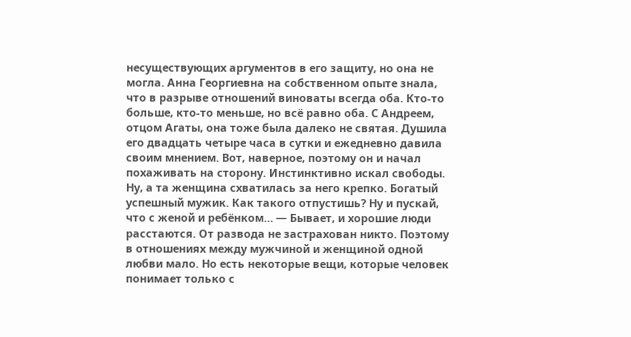несуществующих аргументов в его защиту, но она не могла. Анна Георгиевна на собственном опыте знала, что в разрыве отношений виноваты всегда оба. Кто-то больше, кто-то меньше, но всё равно оба. С Андреем, отцом Агаты, она тоже была далеко не святая. Душила его двадцать четыре часа в сутки и ежедневно давила своим мнением. Вот, наверное, поэтому он и начал похаживать на сторону. Инстинктивно искал свободы. Ну, а та женщина схватилась за него крепко. Богатый успешный мужик. Как такого отпустишь? Ну и пускай, что с женой и ребёнком… — Бывает, и хорошие люди расстаются. От развода не застрахован никто. Поэтому в отношениях между мужчиной и женщиной одной любви мало. Но есть некоторые вещи, которые человек понимает только с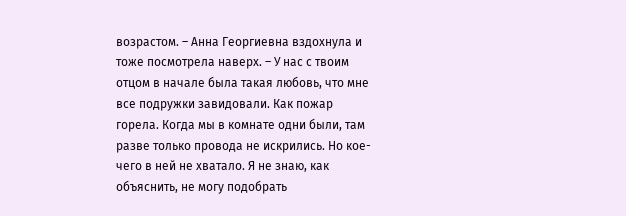возрастом. – Анна Георгиевна вздохнула и тоже посмотрела наверх. – У нас с твоим отцом в начале была такая любовь, что мне все подружки завидовали. Как пожар горела. Когда мы в комнате одни были, там разве только провода не искрились. Но кое-чего в ней не хватало. Я не знаю, как объяснить, не могу подобрать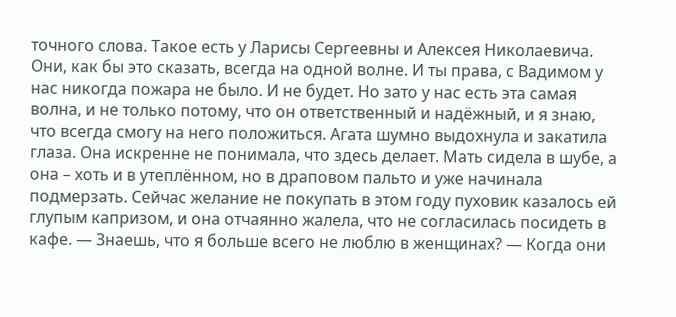точного слова. Такое есть у Ларисы Сергеевны и Алексея Николаевича. Они, как бы это сказать, всегда на одной волне. И ты права, с Вадимом у нас никогда пожара не было. И не будет. Но зато у нас есть эта самая волна, и не только потому, что он ответственный и надёжный, и я знаю, что всегда смогу на него положиться. Агата шумно выдохнула и закатила глаза. Она искренне не понимала, что здесь делает. Мать сидела в шубе, а она – хоть и в утеплённом, но в драповом пальто и уже начинала подмерзать. Сейчас желание не покупать в этом году пуховик казалось ей глупым капризом, и она отчаянно жалела, что не согласилась посидеть в кафе. — Знаешь, что я больше всего не люблю в женщинах? — Когда они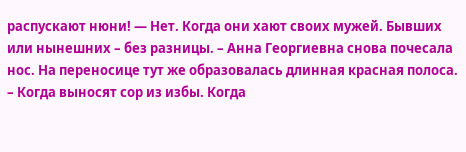распускают нюни! — Нет. Когда они хают своих мужей. Бывших или нынешних – без разницы. – Анна Георгиевна снова почесала нос. На переносице тут же образовалась длинная красная полоса. – Когда выносят сор из избы. Когда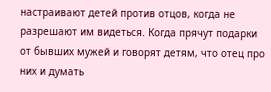настраивают детей против отцов, когда не разрешают им видеться. Когда прячут подарки от бывших мужей и говорят детям, что отец про них и думать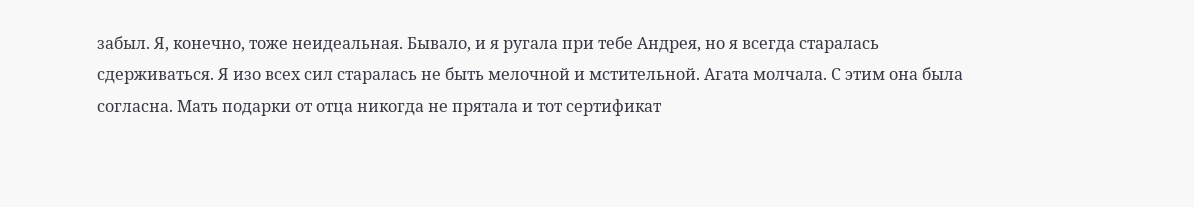забыл. Я, конечно, тоже неидеальная. Бывало, и я ругала при тебе Андрея, но я всегда старалась сдерживаться. Я изо всех сил старалась не быть мелочной и мстительной. Агата молчала. С этим она была согласна. Мать подарки от отца никогда не прятала и тот сертификат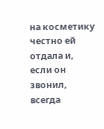на косметику честно ей отдала и, если он звонил, всегда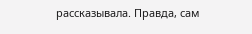рассказывала. Правда, сам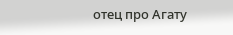отец про Агату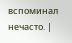вспоминал нечасто. |